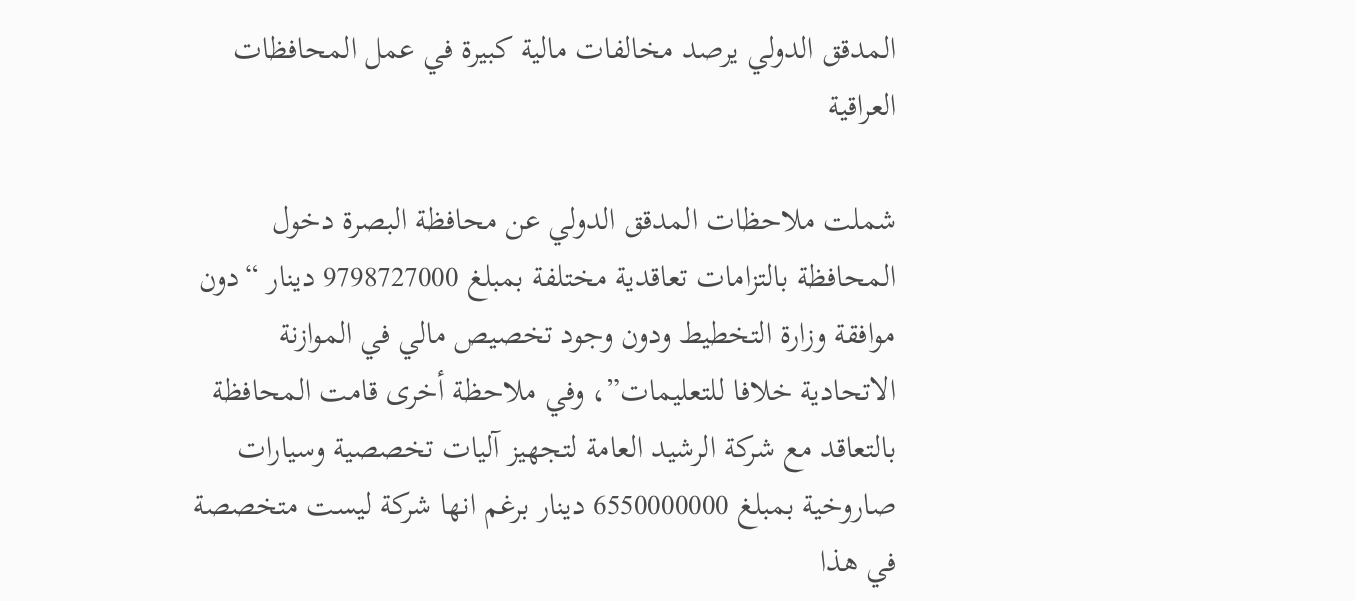المدقق الدولي يرصد مخالفات مالية كبيرة في عمل المحافظات العراقية

شملت ملاحظات المدقق الدولي عن محافظة البصرة دخول المحافظة بالتزامات تعاقدية مختلفة بمبلغ 9798727000 دينار “دون موافقة وزارة التخطيط ودون وجود تخصيص مالي في الموازنة الاتحادية خلافا للتعليمات”، وفي ملاحظة أخرى قامت المحافظة بالتعاقد مع شركة الرشيد العامة لتجهيز آليات تخصصية وسيارات صاروخية بمبلغ 6550000000 دينار برغم انها شركة ليست متخصصة في هذا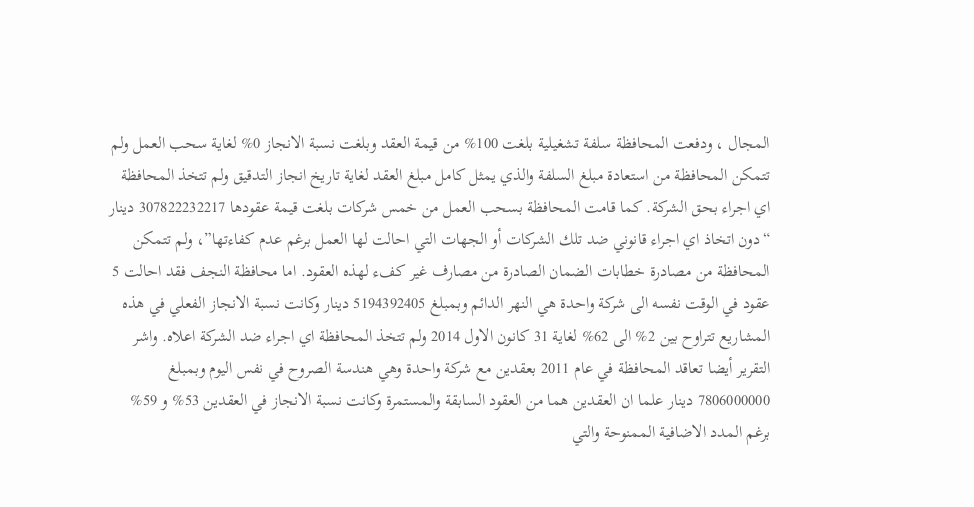المجال ، ودفعت المحافظة سلفة تشغيلية بلغت 100% من قيمة العقد وبلغت نسبة الانجاز 0% لغاية سحب العمل ولم تتمكن المحافظة من استعادة مبلغ السلفة والذي يمثل كامل مبلغ العقد لغاية تاريخ انجاز التدقيق ولم تتخذ المحافظة اي اجراء بحق الشركة. كما قامت المحافظة بسحب العمل من خمس شركات بلغت قيمة عقودها 307822232217 دينار “دون اتخاذ اي اجراء قانوني ضد تلك الشركات أو الجهات التي احالت لها العمل برغم عدم كفاءتها”، ولم تتمكن المحافظة من مصادرة خطابات الضمان الصادرة من مصارف غير كفء لهذه العقود. اما محافظة النجف فقد احالت 5 عقود في الوقت نفسه الى شركة واحدة هي النهر الدائم وبمبلغ 5194392405 دينار وكانت نسبة الانجاز الفعلي في هذه المشاريع تتراوح بين 2% الى 62% لغاية 31 كانون الاول 2014 ولم تتخذ المحافظة اي اجراء ضد الشركة اعلاه. واشر التقرير أيضا تعاقد المحافظة في عام 2011 بعقدين مع شركة واحدة وهي هندسة الصروح في نفس اليوم وبمبلغ 7806000000 دينار علما ان العقدين هما من العقود السابقة والمستمرة وكانت نسبة الانجاز في العقدين 53% و 59% برغم المدد الاضافية الممنوحة والتي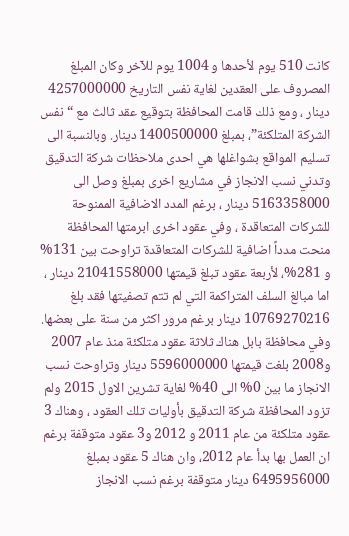كانت 510 يوم لأحدها و 1004 يوم للآخر وكان المبلغ المصروف على العقدين لغاية نفس التاريخ 4257000000 دينار ، ومع ذلك قامت المحافظة بتوقيع عقد ثالث مع “نفس الشركة المتلكئة”، بمبلغ 1400500000 دينار. وبالنسبة الى تسليم المواقع بشواغلها هي احدى ملاحظات شركة التدقيق وتدني نسب الانجاز في مشاريع اخرى بمبلغ وصل الى 5163358000 دينار ، برغم المدد الاضافية الممنوحة للشركات المتعاقدة ، وفي عقود اخرى ابرمتها المحافظة منحت مدداً اضافية للشركات المتعاقدة تراوحت بين 131% و 281%، لأربعة عقود تبلغ قيمتها 21041558000 دينار ، اما مبالغ السلف المتراكمة التي لم تتم تصفيتها فقد بلغ 10769270216 دينار برغم مرور اكثر من سنة على بعضها. وفي محافظة بابل هناك ثلاثة عقود متلكئة منذ عام 2007 و2008 بلغت قيمتها 5596000000 دينار وتراوحت نسب الانجاز ما بين 0% الى 40% لغاية تشرين الاول 2015 ولم تزود المحافظة شركة التدقيق بأوليات تلك العقود ، وهناك 3 عقود متلكئة من عام 2011 و 2012 و3 عقود متوقفة برغم ان العمل بها بدأ عام 2012، وان هناك 5 عقود بمبلغ 6495956000 دينار متوقفة برغم نسب الانجاز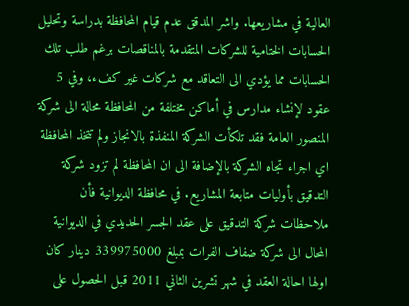العالية في مشاريعها. واشر المدقق عدم قيام المحافظة بدراسة وتحليل الحسابات الختامية للشركات المتقدمة بالمناقصات برغم طلب تلك الحسابات مما يؤدي الى التعاقد مع شركات غير كفء، وفي 5 عقود لإنشاء مدارس في أماكن مختلفة من المحافظة محالة الى شركة المنصور العامة فقد تلكأت الشركة المنفذة بالانجاز ولم تتخذ المحافظة اي اجراء تجاه الشركة بالإضافة الى ان المحافظة لم تزود شركة التدقيق بأوليات متابعة المشاريع. في محافظة الديوانية فأن ملاحظات شركة التدقيق على عقد الجسر الحديدي في الديوانية المحال الى شركة ضفاف الفرات بمبلغ 339975000 دينار كان اولها احالة العقد في شهر تشرين الثاني 2011 قبل الحصول على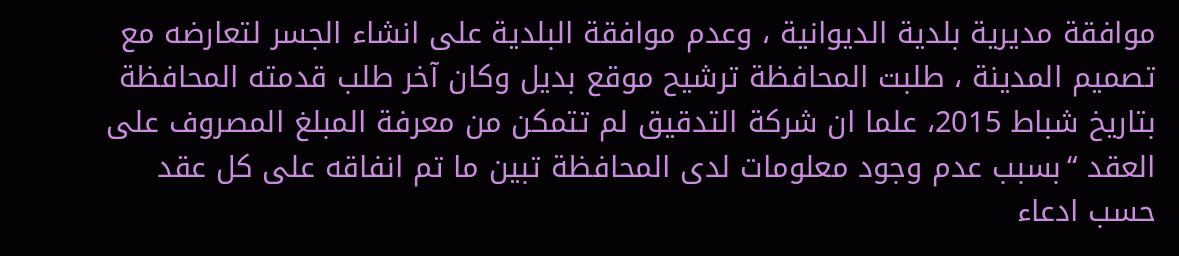موافقة مديرية بلدية الديوانية ، وعدم موافقة البلدية على انشاء الجسر لتعارضه مع تصميم المدينة ، طلبت المحافظة ترشيح موقع بديل وكان آخر طلب قدمته المحافظة بتاريخ شباط 2015، علما ان شركة التدقيق لم تتمكن من معرفة المبلغ المصروف على العقد “بسبب عدم وجود معلومات لدى المحافظة تبين ما تم انفاقه على كل عقد حسب ادعاء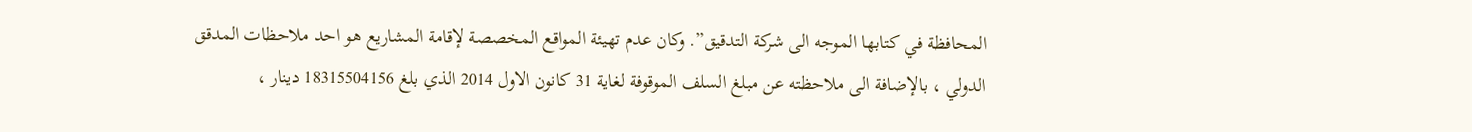المحافظة في كتابها الموجه الى شركة التدقيق”. وكان عدم تهيئة المواقع المخصصة لإقامة المشاريع هو احد ملاحظات المدقق الدولي ، بالإضافة الى ملاحظته عن مبلغ السلف الموقوفة لغاية 31 كانون الاول 2014 الذي بلغ 18315504156 دينار ،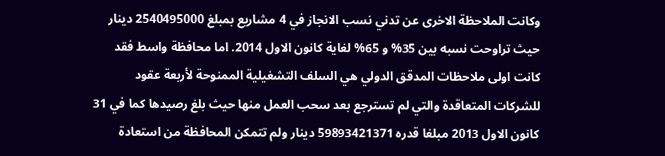وكانت الملاحظة الاخرى عن تدني نسب الانجاز في 4 مشاريع بمبلغ 2540495000 دينار حيث تراوحت نسبه بين 35% و 65% لغاية كانون الاول 2014. اما محافظة واسط فقد كانت اولى ملاحظات المدقق الدولي هي السلف التشغيلية الممنوحة لأربعة عقود للشركات المتعاقدة والتي لم تسترجع بعد سحب العمل منها حيث بلغ رصيدها كما في 31 كانون الاول 2013 مبلغا قدره 59893421371 دينار ولم تتمكن المحافظة من استعادة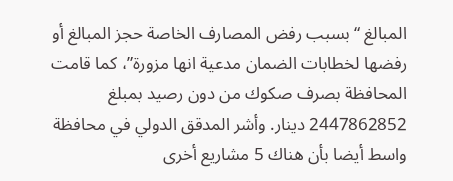المبالغ “بسبب رفض المصارف الخاصة حجز المبالغ أو رفضها لخطابات الضمان مدعية انها مزورة”، كما قامت المحافظة بصرف صكوك من دون رصيد بمبلغ 2447862852 دينار. وأشر المدقق الدولي في محافظة واسط أيضا بأن هناك 5 مشاريع أخرى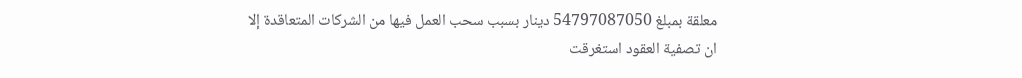معلقة بمبلغ 54797087050 دينار بسبب سحب العمل فيها من الشركات المتعاقدة إلا ان تصفية العقود استغرقت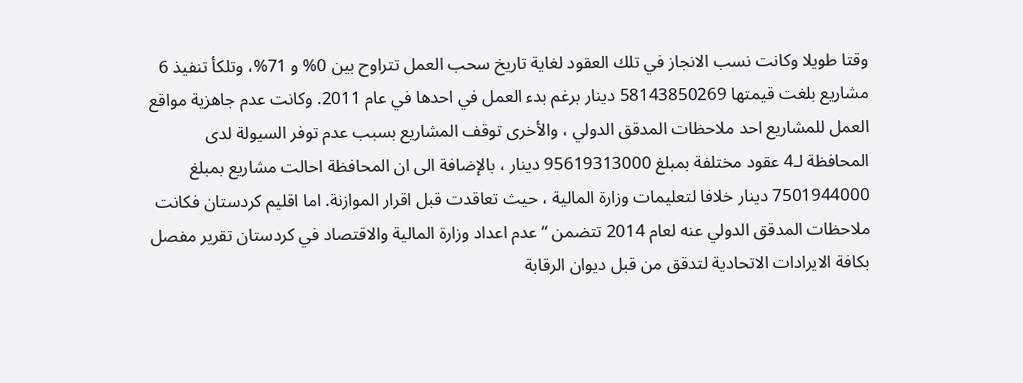وقتا طويلا وكانت نسب الانجاز في تلك العقود لغاية تاريخ سحب العمل تتراوح بين 0% و 71%، وتلكأ تنفيذ 6 مشاريع بلغت قيمتها 58143850269 دينار برغم بدء العمل في احدها في عام 2011. وكانت عدم جاهزية مواقع العمل للمشاريع احد ملاحظات المدقق الدولي ، والأخرى توقف المشاريع بسبب عدم توفر السيولة لدى المحافظة لـ4 عقود مختلفة بمبلغ 95619313000 دينار ، بالإضافة الى ان المحافظة احالت مشاريع بمبلغ 7501944000 دينار خلافا لتعليمات وزارة المالية ، حيث تعاقدت قبل اقرار الموازنة. اما اقليم كردستان فكانت ملاحظات المدقق الدولي عنه لعام 2014 تتضمن “عدم اعداد وزارة المالية والاقتصاد في كردستان تقرير مفصل بكافة الايرادات الاتحادية لتدقق من قبل ديوان الرقابة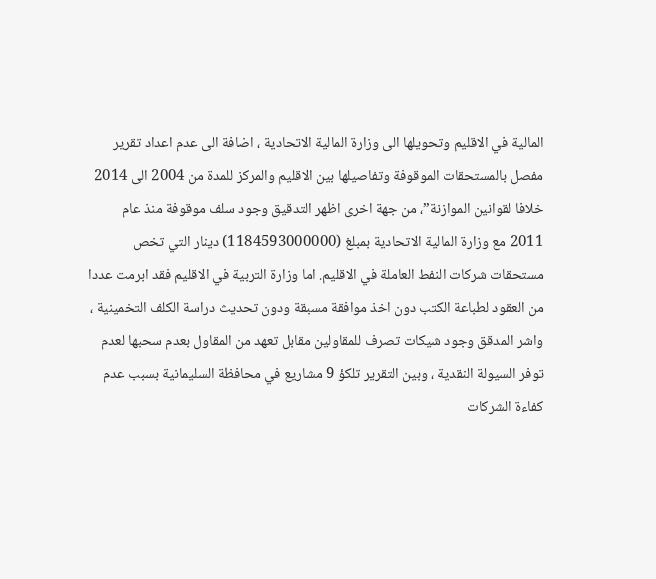المالية في الاقليم وتحويلها الى وزارة المالية الاتحادية ، اضافة الى عدم اعداد تقرير مفصل بالمستحقات الموقوفة وتفاصيلها بين الاقليم والمركز للمدة من 2004 الى 2014 خلافا لقوانين الموازنة”، من جهة اخرى اظهر التدقيق وجود سلف موقوفة منذ عام 2011 مع وزارة المالية الاتحادية بمبلغ (1184593000000) دينار التي تخص مستحقات شركات النفط العاملة في الاقليم. اما وزارة التربية في الاقليم فقد ابرمت عددا من العقود لطباعة الكتب دون اخذ موافقة مسبقة ودون تحديث دراسة الكلف التخمينية ، واشر المدقق وجود شيكات تصرف للمقاولين مقابل تعهد من المقاول بعدم سحبها لعدم توفر السيولة النقدية ، وبين التقرير تلكؤ 9 مشاريع في محافظة السليمانية بسبب عدم كفاءة الشركات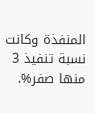المنفذة وكانت نسبة تنفيذ 3 منها صفر%.